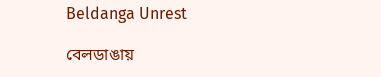Beldanga Unrest

বেলডাঙায়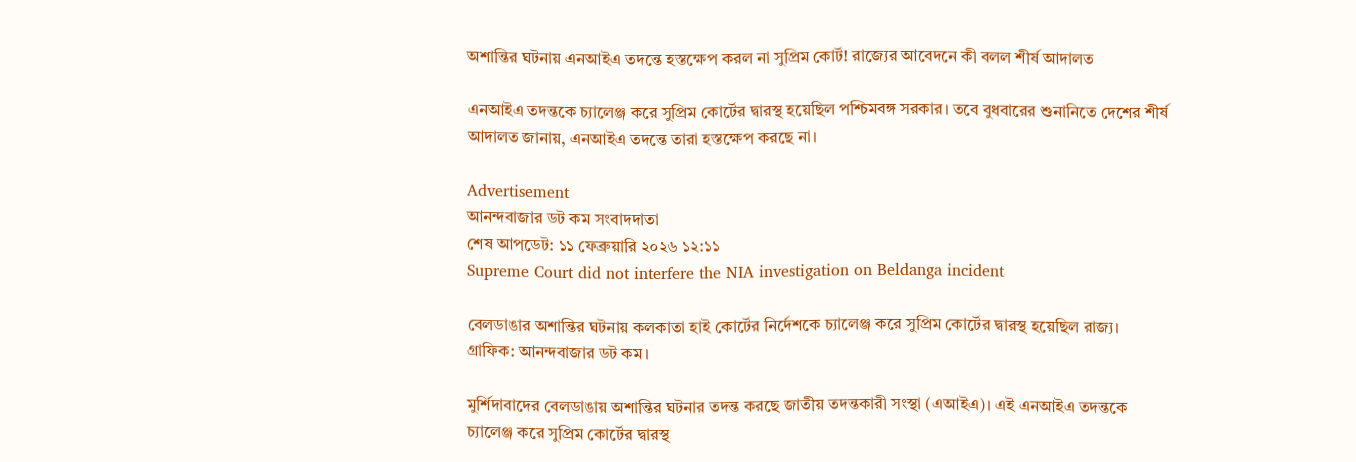অশান্তির ঘটনায় এনআইএ তদন্তে হস্তক্ষেপ করল না সুপ্রিম কোর্ট! রাজ্যের আবেদনে কী বলল শীর্ষ আদালত

এনআইএ তদন্তকে চ্যালেঞ্জ করে সুপ্রিম কোর্টের দ্বারস্থ হয়েছিল পশ্চিমবঙ্গ সরকার। তবে বুধবারের শুনানিতে দেশের শীর্ষ আদালত জানায়, এনআইএ তদন্তে তারা হস্তক্ষেপ করছে না।

Advertisement
আনন্দবাজার ডট কম সংবাদদাতা
শেষ আপডেট: ১১ ফেব্রুয়ারি ২০২৬ ১২:১১
Supreme Court did not interfere the NIA investigation on Beldanga incident

বেলডাঙার অশান্তির ঘটনায় কলকাতা হাই কোর্টের নির্দেশকে চ্যালেঞ্জ করে সুপ্রিম কোর্টের দ্বারস্থ হয়েছিল রাজ্য। গ্রাফিক: আনন্দবাজার ডট কম।

মুর্শিদাবাদের বেলডাঙায় অশান্তির ঘটনার তদন্ত করছে জাতীয় তদন্তকারী সংস্থা (এআইএ)। এই এনআইএ তদন্তকে চ্যালেঞ্জ করে সুপ্রিম কোর্টের দ্বারস্থ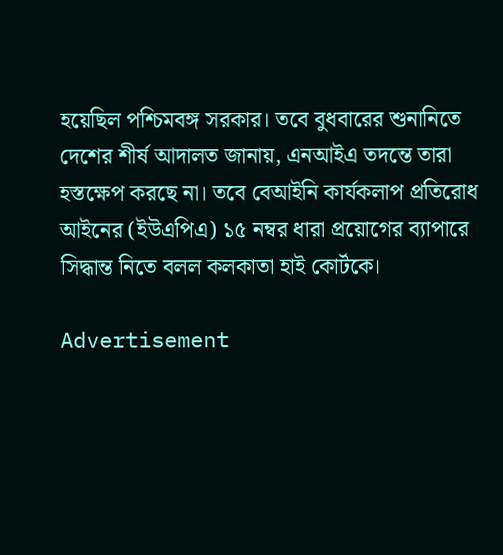হয়েছিল পশ্চিমবঙ্গ সরকার। তবে বুধবারের শুনানিতে দেশের শীর্ষ আদালত জানায়, এনআইএ তদন্তে তারা হস্তক্ষেপ করছে না। তবে বেআইনি কার্যকলাপ প্রতিরোধ আইনের (ইউএপিএ) ১৫ নম্বর ধারা প্রয়োগের ব্যাপারে সিদ্ধান্ত নিতে বলল কলকাতা হাই কোর্টকে।

Advertisement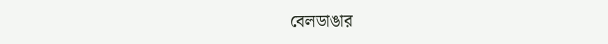বেলডাঙার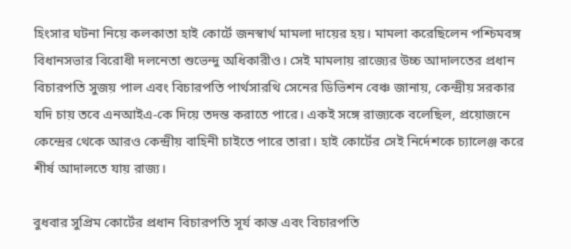হিংসার ঘটনা নিয়ে কলকাতা হাই কোর্টে জনস্বার্থ মামলা দায়ের হয়। মামলা করেছিলেন পশ্চিমবঙ্গ বিধানসভার বিরোধী দলনেতা শুভেন্দু অধিকারীও। সেই মামলায় রাজ্যের উচ্চ আদালতের প্রধান বিচারপতি সুজয় পাল এবং বিচারপতি পার্থসারথি সেনের ডিভিশন বেঞ্চ জানায়, কেন্দ্রীয় সরকার যদি চায় তবে এনআইএ-কে দিয়ে তদন্ত করাতে পারে। একই সঙ্গে রাজ্যকে বলেছিল, প্রয়োজনে কেন্দ্রের থেকে আরও কেন্দ্রীয় বাহিনী চাইতে পারে তারা। হাই কোর্টের সেই নির্দেশকে চ্যালেঞ্জ করে শীর্ষ আদালতে যায় রাজ্য।

বুধবার সুপ্রিম কোর্টের প্রধান বিচারপতি সূর্য কান্ত এবং বিচারপতি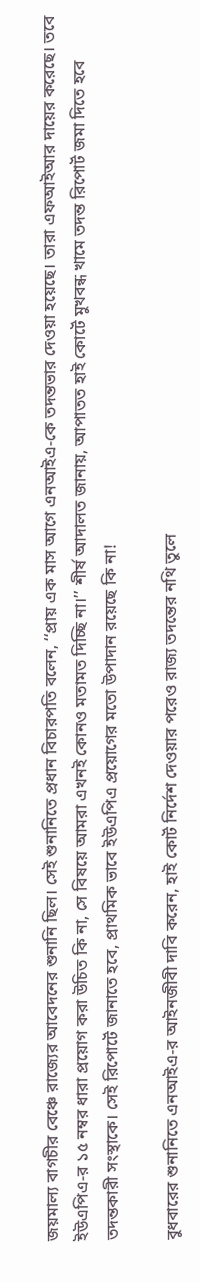জয়মাল্য বাগচীর বেঞ্চে রাজ্যের আবেদনের শুনানি ছিল। সেই শুনানিতে প্রধান বিচারপতি বলেন, ‘‘প্রায় এক মাস আগে এনআইএ-কে তদন্তভার দেওয়া হয়েছে। তারা এফআইআর দায়ের করেছে। তবে ইউএপিএ-র ১৫ নম্বর ধারা প্রয়োগ করা উচিত কি না, সে বিষয়ে আমরা এখনই কোনও মতামত দিচ্ছি না।’’ শীর্ষ আদালত জানায়, আপাতত হাই কোর্টে মুখবন্ধ খামে তদন্ত রিপোর্ট জমা দিতে হবে তদন্তকারী সংস্থাকে। সেই রিপোর্টে জানাতে হবে, প্রাথমিক ভাবে ইউএপিএ প্রয়োগের মতো উপাদান রয়েছে কি না!

বুধবারের শুনানিতে এনআইএ-র আইনজীবী দাবি করেন, হাই কোর্ট নির্দেশ দেওয়ার পরেও রাজ্য তদন্তের নথি তুলে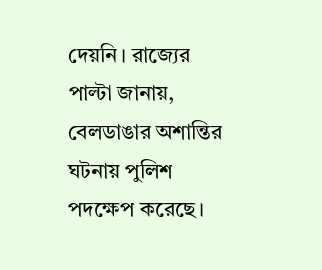দেয়নি। রাজ্যের পাল্টা জানায়, বেলডাঙার অশান্তির ঘটনায় পুলিশ পদক্ষেপ করেছে।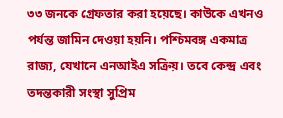৩৩ জনকে গ্রেফতার করা হয়েছে। কাউকে এখনও পর্যন্ত জামিন দেওয়া হয়নি। পশ্চিমবঙ্গ একমাত্র রাজ্য, যেখানে এনআইএ সক্রিয়। তবে কেন্দ্র এবং তদন্তকারী সংস্থা সুপ্রিম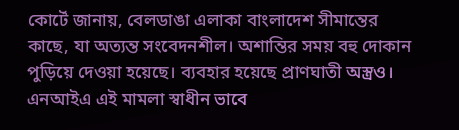কোর্টে জানায়, বেলডাঙা এলাকা বাংলাদেশ সীমান্তের কাছে, যা অত্যন্ত সংবেদনশীল। অশান্তির সময় বহু দোকান পুড়িয়ে দেওয়া হয়েছে। ব্যবহার হয়েছে প্রাণঘাতী অস্ত্রও। এনআইএ এই মামলা স্বাধীন ভাবে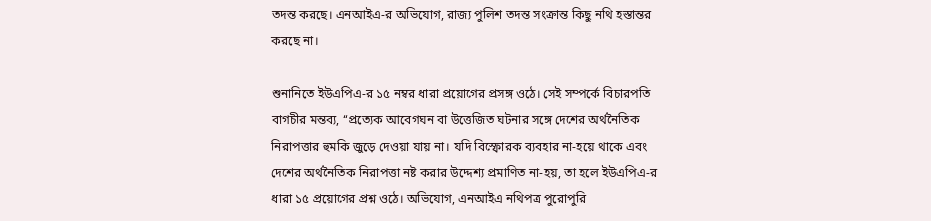তদন্ত করছে। এনআইএ-র অভিযোগ, রাজ্য পুলিশ তদন্ত সংক্রান্ত কিছু নথি হস্তান্তর করছে না।

শুনানিতে ইউএপিএ-র ১৫ নম্বর ধারা প্রয়োগের প্রসঙ্গ ওঠে। সেই সম্পর্কে বিচারপতি বাগচীর মন্তব্য, ‘‘প্রত্যেক আবেগঘন বা উত্তেজিত ঘটনার সঙ্গে দেশের অর্থনৈতিক নিরাপত্তার হুমকি জুড়ে দেওয়া যায় না। যদি বিস্ফোরক ব্যবহার না-হয়ে থাকে এবং দেশের অর্থনৈতিক নিরাপত্তা নষ্ট করার উদ্দেশ্য প্রমাণিত না-হয়, তা হলে ইউএপিএ-র ধারা ১৫ প্রয়োগের প্রশ্ন ওঠে। অভিযোগ, এনআইএ নথিপত্র পুরোপুরি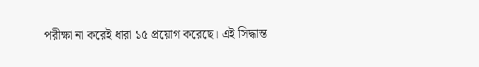পরীক্ষা না করেই ধারা ১৫ প্রয়োগ করেছে। এই সিদ্ধান্ত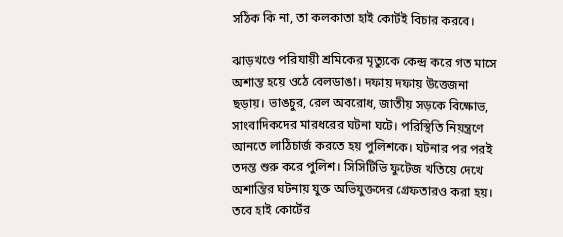সঠিক কি না, তা কলকাতা হাই কোর্টই বিচার করবে।

ঝাড়খণ্ডে পরিযায়ী শ্রমিকের মৃত্যুকে কেন্দ্র করে গত মাসে অশান্ত হয়ে ওঠে বেলডাঙা। দফায় দফায় উত্তেজনা ছড়ায়। ভাঙচুর, রেল অবরোধ, জাতীয় সড়কে বিক্ষোভ, সাংবাদিকদের মারধরের ঘটনা ঘটে। পরিস্থিতি নিয়ন্ত্রণে আনতে লাঠিচার্জ করতে হয় পুলিশকে। ঘটনার পর পরই তদন্ত শুরু করে পুলিশ। সিসিটিভি ফুটেজ খতিয়ে দেখে অশান্তির ঘটনায় যুক্ত অভিযুক্তদের গ্রেফতারও করা হয়। তবে হাই কোর্টের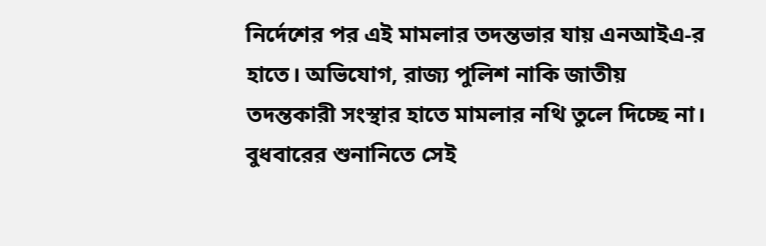নির্দেশের পর এই মামলার তদন্তভার যায় এনআইএ-র হাতে। অভিযোগ, রাজ্য পুলিশ নাকি জাতীয় তদন্তকারী সংস্থার হাতে মামলার নথি তুলে দিচ্ছে না। বুধবারের শুনানিতে সেই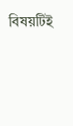বিষয়টিই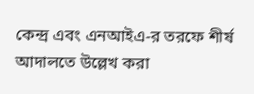কেন্দ্র এবং এনআইএ-র তরফে শীর্ষ আদালতে উল্লেখ করা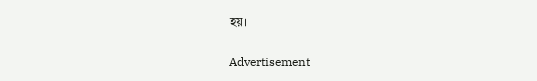হয়।

Advertisement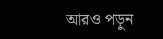আরও পড়ুন